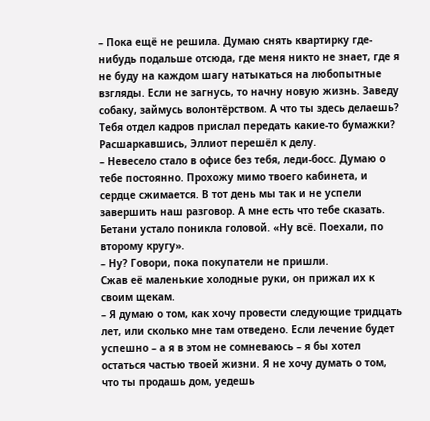– Пока ещё не решила. Думаю снять квартирку где-нибудь подальше отсюда, где меня никто не знает, где я не буду на каждом шагу натыкаться на любопытные взгляды. Если не загнусь, то начну новую жизнь. Заведу собаку, займусь волонтёрством. А что ты здесь делаешь? Тебя отдел кадров прислал передать какие-то бумажки?
Расшаркавшись, Эллиот перешёл к делу.
– Невесело стало в офисе без тебя, леди-босс. Думаю о тебе постоянно. Прохожу мимо твоего кабинета, и сердце сжимается. В тот день мы так и не успели завершить наш разговор. А мне есть что тебе сказать.
Бетани устало поникла головой. «Ну всё. Поехали, по второму кругу».
– Ну? Говори, пока покупатели не пришли.
Сжав её маленькие холодные руки, он прижал их к своим щекам.
– Я думаю о том, как хочу провести следующие тридцать лет, или сколько мне там отведено. Если лечение будет успешно – а я в этом не сомневаюсь – я бы хотел остаться частью твоей жизни. Я не хочу думать о том, что ты продашь дом, уедешь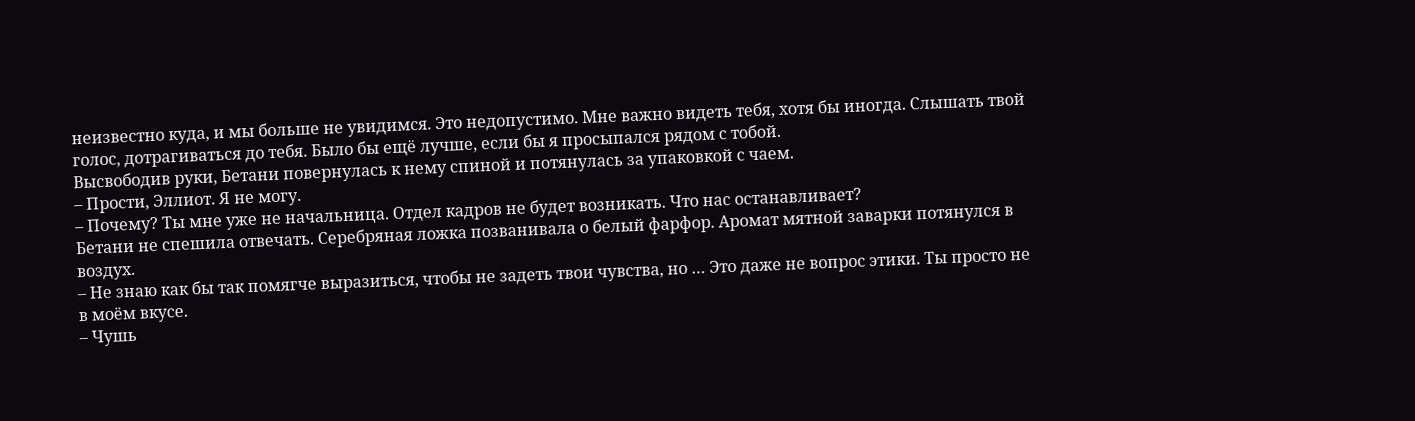неизвестно куда, и мы больше не увидимся. Это недопустимо. Мне важно видеть тебя, хотя бы иногда. Слышать твой голос, дотрагиваться до тебя. Было бы ещё лучше, если бы я просыпался рядом с тобой.
Высвободив руки, Бетани повернулась к нему спиной и потянулась за упаковкой с чаем.
– Прости, Эллиот. Я не могу.
– Почему? Ты мне уже не начальница. Отдел кадров не будет возникать. Что нас останавливает?
Бетани не спешила отвечать. Серебряная ложка позванивала о белый фарфор. Аромат мятной заварки потянулся в воздух.
– Не знаю как бы так помягче выразиться, чтобы не задеть твои чувства, но … Это даже не вопрос этики. Ты просто не в моём вкусе.
– Чушь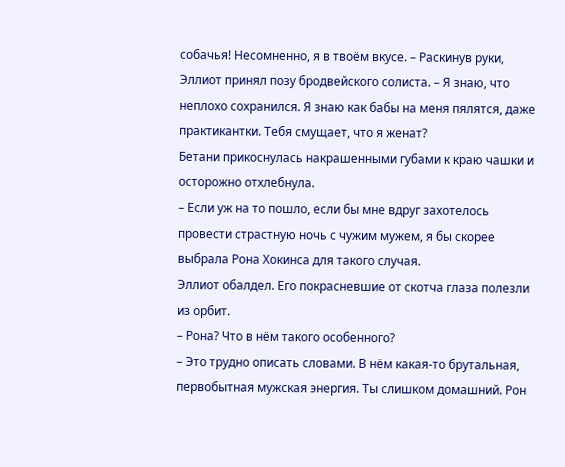собачья! Несомненно, я в твоём вкусе. – Раскинув руки, Эллиот принял позу бродвейского солиста. – Я знаю, что неплохо сохранился. Я знаю как бабы на меня пялятся, даже практикантки. Тебя смущает, что я женат?
Бетани прикоснулась накрашенными губами к краю чашки и осторожно отхлебнула.
– Если уж на то пошло, если бы мне вдруг захотелось провести страстную ночь с чужим мужем, я бы скорее выбрала Рона Хокинса для такого случая.
Эллиот обалдел. Его покрасневшие от скотча глаза полезли из орбит.
– Рона? Что в нём такого особенного?
– Это трудно описать словами. В нём какая-то брутальная, первобытная мужская энергия. Ты слишком домашний. Рон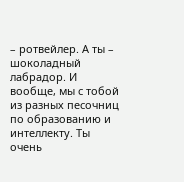– ротвейлер. А ты – шоколадный лабрадор. И вообще, мы с тобой из разных песочниц по образованию и интеллекту. Ты очень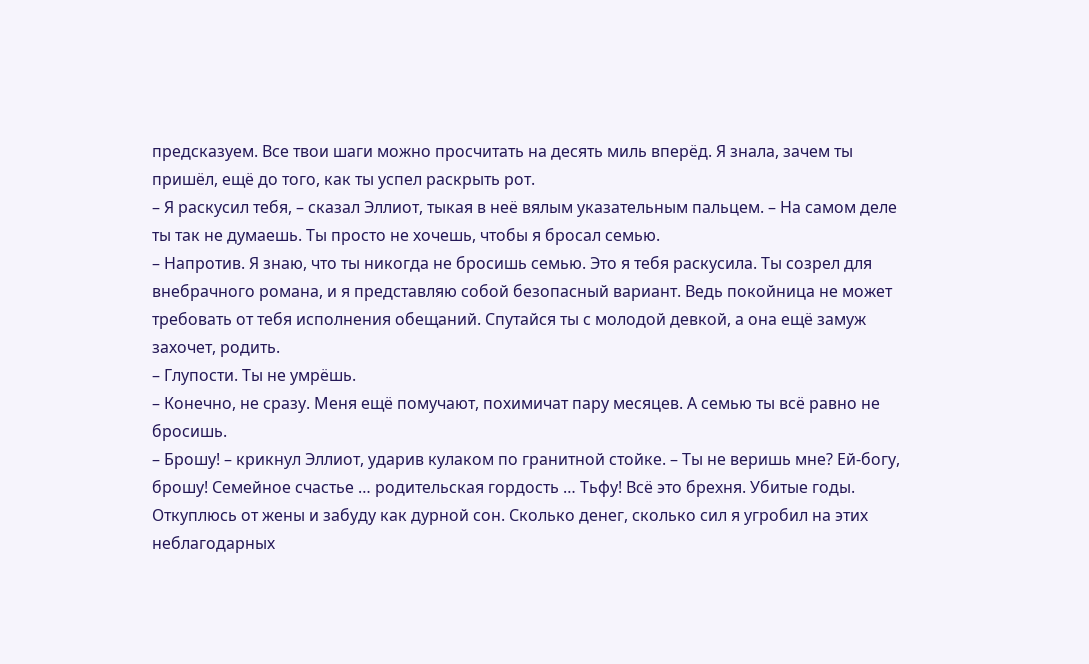предсказуем. Все твои шаги можно просчитать на десять миль вперёд. Я знала, зачем ты пришёл, ещё до того, как ты успел раскрыть рот.
– Я раскусил тебя, – сказал Эллиот, тыкая в неё вялым указательным пальцем. – На самом деле ты так не думаешь. Ты просто не хочешь, чтобы я бросал семью.
– Напротив. Я знаю, что ты никогда не бросишь семью. Это я тебя раскусила. Ты созрел для внебрачного романа, и я представляю собой безопасный вариант. Ведь покойница не может требовать от тебя исполнения обещаний. Спутайся ты с молодой девкой, а она ещё замуж захочет, родить.
– Глупости. Ты не умрёшь.
– Конечно, не сразу. Меня ещё помучают, похимичат пару месяцев. А семью ты всё равно не бросишь.
– Брошу! – крикнул Эллиот, ударив кулаком по гранитной стойке. – Ты не веришь мне? Ей-богу, брошу! Семейное счастье … родительская гордость … Тьфу! Всё это брехня. Убитые годы. Откуплюсь от жены и забуду как дурной сон. Сколько денег, сколько сил я угробил на этих неблагодарных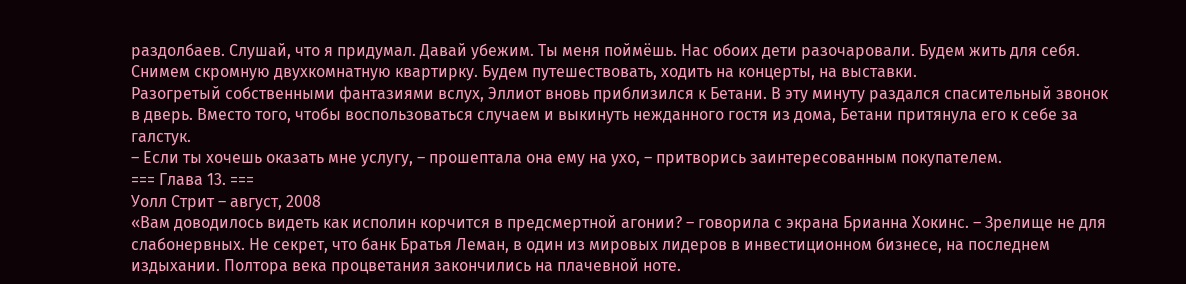раздолбаев. Слушай, что я придумал. Давай убежим. Ты меня поймёшь. Нас обоих дети разочаровали. Будем жить для себя. Снимем скромную двухкомнатную квартирку. Будем путешествовать, ходить на концерты, на выставки.
Разогретый собственными фантазиями вслух, Эллиот вновь приблизился к Бетани. В эту минуту раздался спасительный звонок в дверь. Вместо того, чтобы воспользоваться случаем и выкинуть нежданного гостя из дома, Бетани притянула его к себе за галстук.
– Если ты хочешь оказать мне услугу, – прошептала она ему на ухо, – притворись заинтересованным покупателем.
=== Глава 13. ===
Уолл Стрит – август, 2008
«Вам доводилось видеть как исполин корчится в предсмертной агонии? – говорила с экрана Брианна Хокинс. – Зрелище не для слабонервных. Не секрет, что банк Братья Леман, в один из мировых лидеров в инвестиционном бизнесе, на последнем издыхании. Полтора века процветания закончились на плачевной ноте.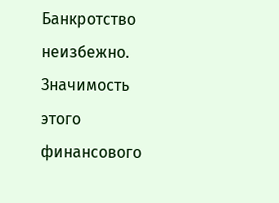Банкротство неизбежно. Значимость этого финансового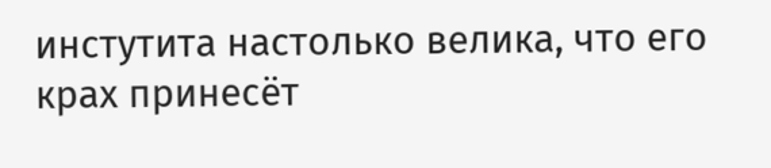инстутита настолько велика, что его крах принесёт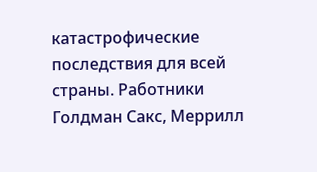катастрофические последствия для всей страны. Работники Голдман Сакс, Меррилл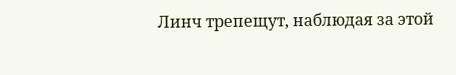Линч трепещут, наблюдая за этой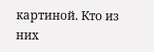картиной. Кто из них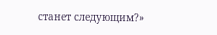станет следующим?»